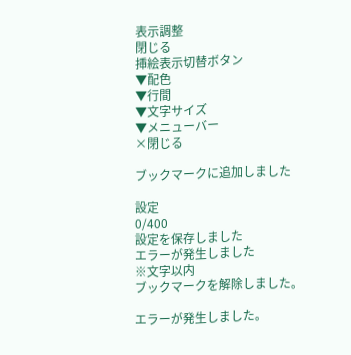表示調整
閉じる
挿絵表示切替ボタン
▼配色
▼行間
▼文字サイズ
▼メニューバー
×閉じる

ブックマークに追加しました

設定
0/400
設定を保存しました
エラーが発生しました
※文字以内
ブックマークを解除しました。

エラーが発生しました。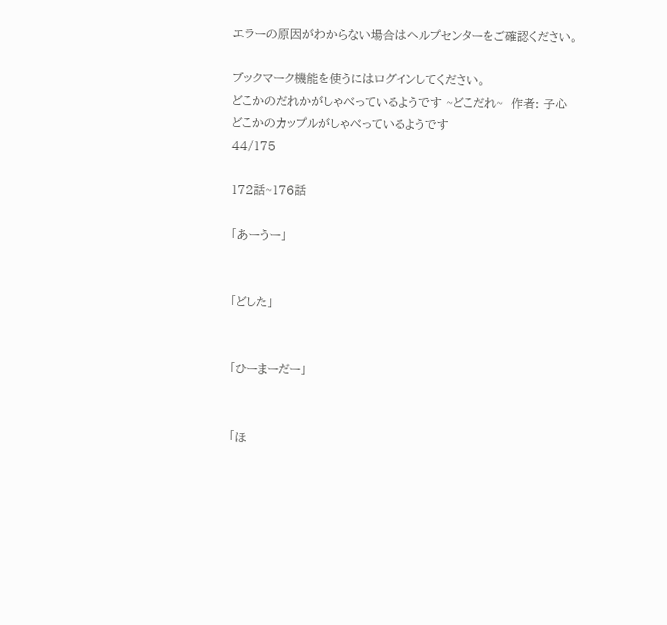エラーの原因がわからない場合はヘルプセンターをご確認ください。

ブックマーク機能を使うにはログインしてください。
どこかのだれかがしゃべっているようです ~どこだれ~  作者: 子心
どこかのカップルがしゃべっているようです
44/175

172話~176話

「あーうー」


「どした」


「ひーまーだー」


「ほ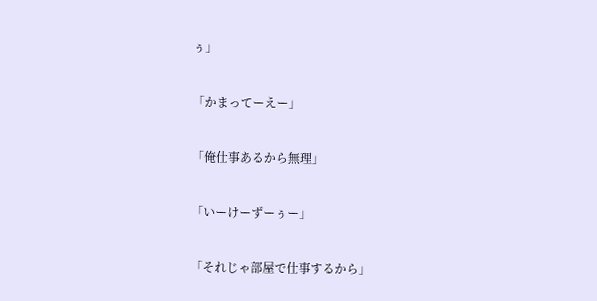ぅ」


「かまってーえー」


「俺仕事あるから無理」


「いーけーずーぅー」


「それじゃ部屋で仕事するから」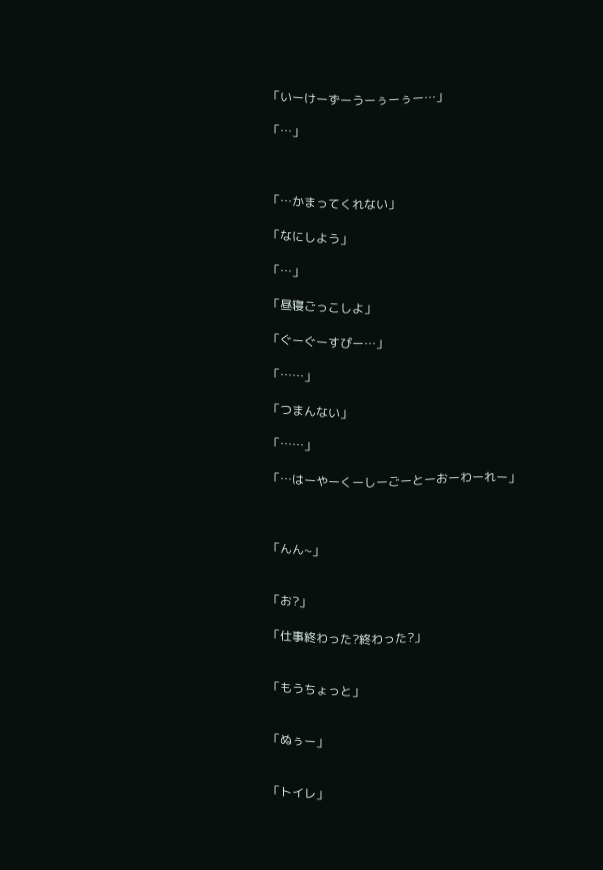「いーけーずーうーぅーぅー…」

「…」



「…かまってくれない」

「なにしよう」

「…」

「昼寝ごっこしよ」

「ぐーぐーすぴー…」

「……」

「つまんない」

「……」

「…はーやーくーしーごーとーおーわーれー」



「んん~」


「お?」

「仕事終わった?終わった?」


「もうちょっと」


「ぬぅー」


「トイレ」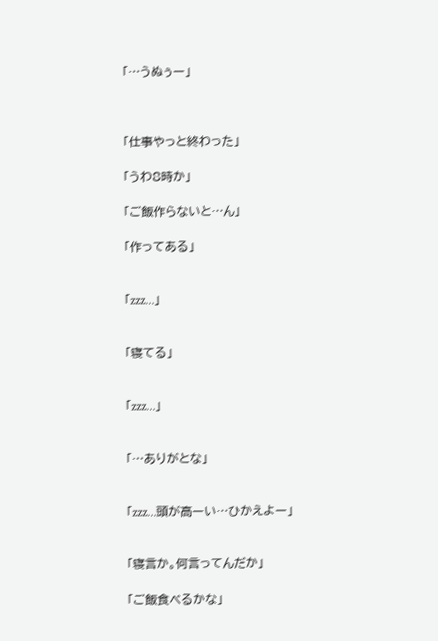「…うぬぅー」



「仕事やっと終わった」

「うわ8時か」

「ご飯作らないと…ん」

「作ってある」


「zzz…」


「寝てる」


「zzz…」


「…ありがとな」


「zzz…頭が高ーい…ひかえよー」


「寝言か。何言ってんだか」

「ご飯食べるかな」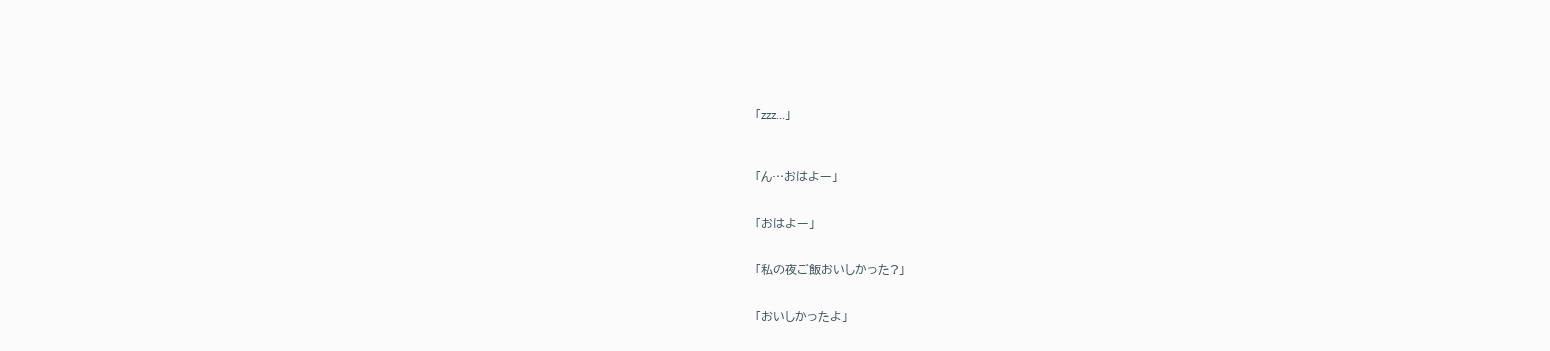「zzz…」



「ん…おはよー」


「おはよー」


「私の夜ご飯おいしかった?」


「おいしかったよ」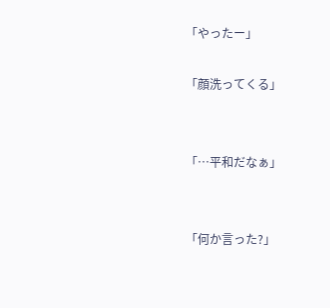「やったー」

「顔洗ってくる」


「…平和だなぁ」


「何か言った?」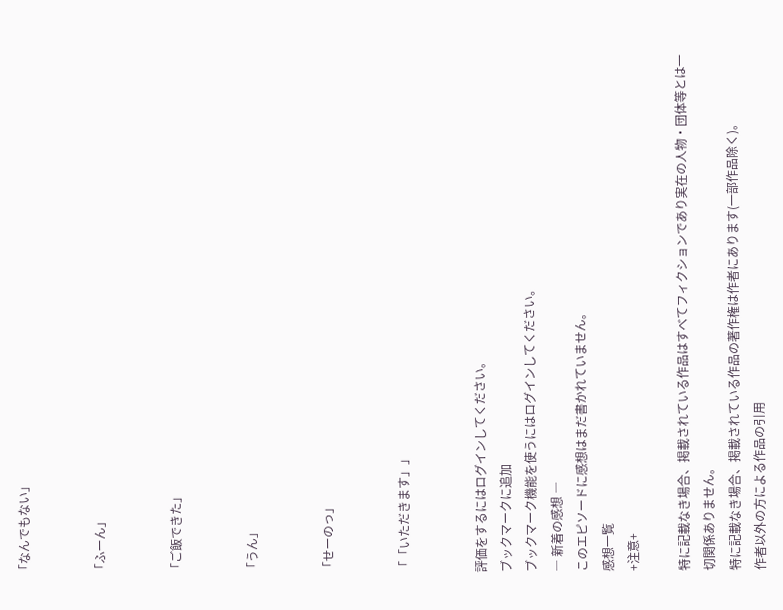「なんでもない」


「ふーん」


「ご飯できた」


「うん」


「せーのっ」


「「いただきます」」


評価をするにはログインしてください。
ブックマークに追加
ブックマーク機能を使うにはログインしてください。
― 新着の感想 ―
このエピソードに感想はまだ書かれていません。
感想一覧
+注意+

特に記載なき場合、掲載されている作品はすべてフィクションであり実在の人物・団体等とは一切関係ありません。
特に記載なき場合、掲載されている作品の著作権は作者にあります(一部作品除く)。
作者以外の方による作品の引用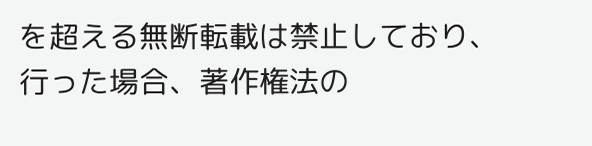を超える無断転載は禁止しており、行った場合、著作権法の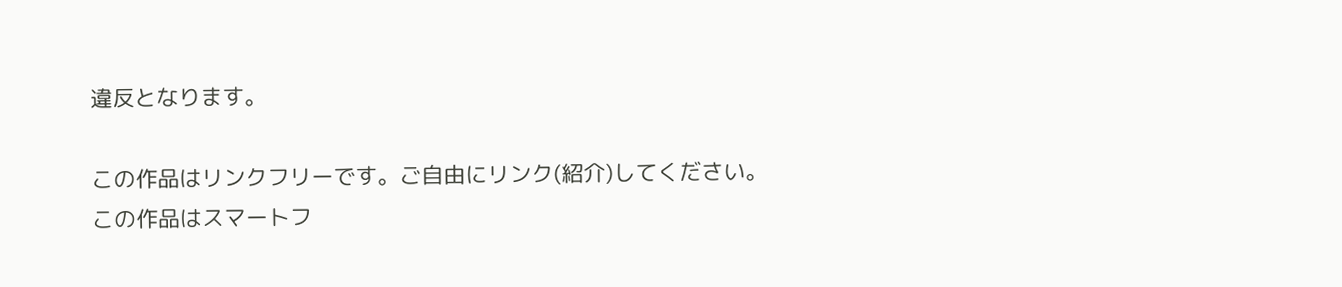違反となります。

この作品はリンクフリーです。ご自由にリンク(紹介)してください。
この作品はスマートフ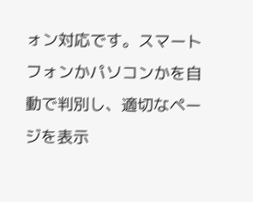ォン対応です。スマートフォンかパソコンかを自動で判別し、適切なページを表示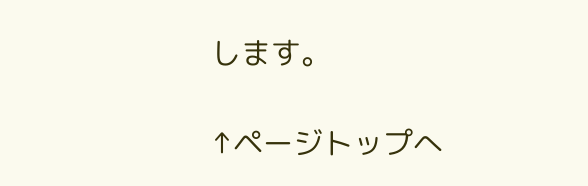します。

↑ページトップへ